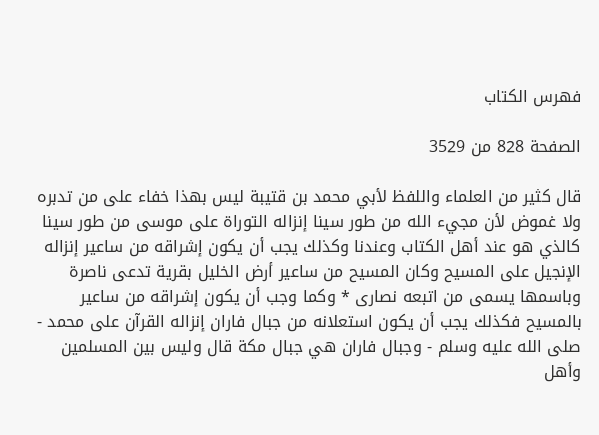فهرس الكتاب

الصفحة 828 من 3529

قال كثير من العلماء واللفظ لأبي محمد بن قتيبة ليس بهذا خفاء على من تدبره ولا غموض لأن مجيء الله من طور سينا إنزاله التوراة على موسى من طور سينا كالذي هو عند أهل الكتاب وعندنا وكذلك يجب أن يكون إشراقه من ساعير إنزاله الإنجيل على المسيح وكان المسيح من ساعير أرض الخليل بقرية تدعى ناصرة وباسمها يسمى من اتبعه نصارى * وكما وجب أن يكون إشراقه من ساعير بالمسيح فكذلك يجب أن يكون استعلانه من جبال فاران إنزاله القرآن على محمد - صلى الله عليه وسلم - وجبال فاران هي جبال مكة قال وليس بين المسلمين وأهل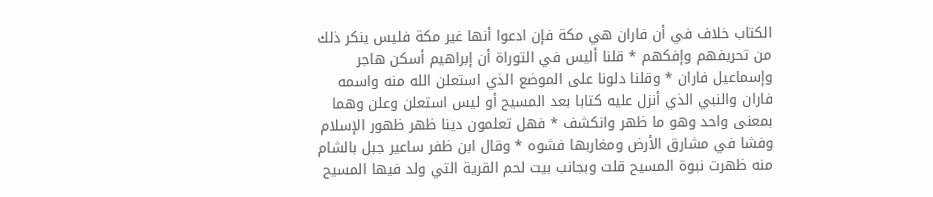الكتاب خلاف في أن فاران هي مكة فإن ادعوا أنها غير مكة فليس ينكر ذلك من تحريفهم وإفكهم * قلنا أليس في التوراة أن إبراهيم أسكن هاجر وإسماعيل فاران * وقلنا دلونا على الموضع الذي استعلن الله منه واسمه فاران والنبي الذي أنزل عليه كتابا بعد المسيح أو ليس استعلن وعلن وهما بمعنى واحد وهو ما ظهر وانكشف * فهل تعلمون دينا ظهر ظهور الإسلام وفشا في مشارق الأرض ومغاربها فشوه * وقال ابن ظفر ساعير جبل بالشام منه ظهرت نبوة المسيح قلت وبجانب بيت لحم القرية التي ولد فيها المسيح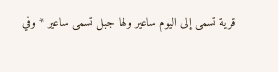قرية تسمى إلى اليوم ساعير ولها جبل تسمى ساعير * وفي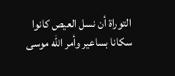التوراة أن نسل العيص كانوا سكانا بساعير وأمر الله موسى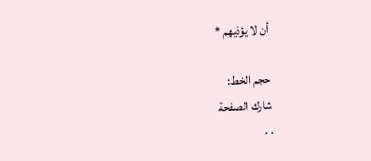أن لا يؤذيهم *

حجم الخط:
شارك الصفحة
. .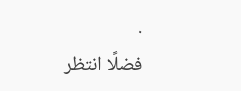.
فضلًا انتظر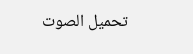تحميل الصوت